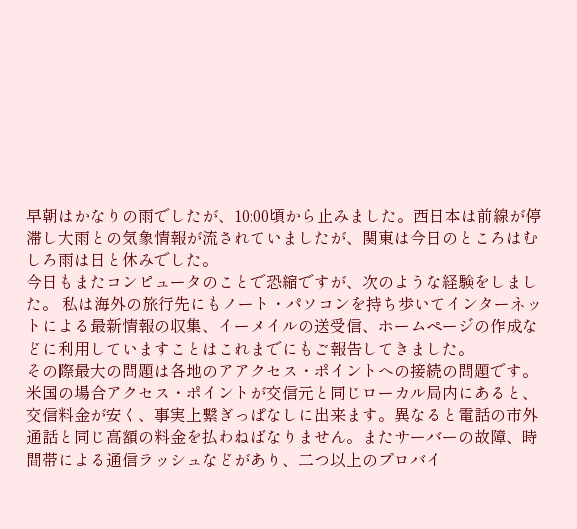早朝はかなりの雨でしたが、10:00頃から止みました。西日本は前線が停滞し大雨との気象情報が流されていましたが、関東は今日のところはむしろ雨は日と休みでした。
今日もまたコンピュータのことで恐縮ですが、次のような経験をしました。 私は海外の旅行先にもノート・パソコンを持ち歩いてインターネットによる最新情報の収集、イーメイルの送受信、ホームページの作成などに利用していますことはこれまでにもご報告してきました。
その際最大の問題は各地のアアクセス・ポイントへの接続の問題です。米国の場合アクセス・ポイントが交信元と同じローカル局内にあると、交信料金が安く、事実上繋ぎっぱなしに出来ます。異なると電話の市外通話と同じ高額の料金を払わねばなりません。またサーバーの故障、時間帯による通信ラッシュなどがあり、二つ以上のプロバイ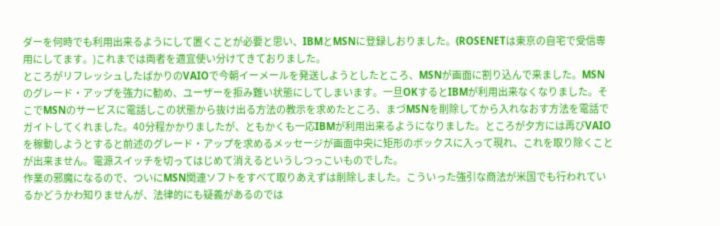ダーを何時でも利用出来るようにして置くことが必要と思い、IBMとMSNに登録しおりました。(ROSENETは東京の自宅で受信専用にしてます。)これまでは両者を適宜使い分けてきておりました。
ところがリフレッシュしたばかりのVAIOで今朝イーメールを発送しようとしたところ、MSNが画面に割り込んで来ました。MSNのグレード・アップを強力に勧め、ユーザーを拒み難い状態にしてしまいます。一旦OKするとIBMが利用出来なくなりました。そこでMSNのサービスに電話しこの状態から抜け出る方法の教示を求めたところ、まづMSNを削除してから入れなおす方法を電話でガイトしてくれました。40分程かかりましたが、ともかくも一応IBMが利用出来るようになりました。ところが夕方には再びVAIOを稼動しようとすると前述のグレード・アップを求めるメッセージが画面中央に矩形のボックスに入って現れ、これを取り除くことが出来ません。電源スイッチを切ってはじめて消えるというしつっこいものでした。
作業の邪魔になるので、ついにMSN関連ソフトをすべて取りあえずは削除しました。こういった強引な商法が米国でも行われているかどうかわ知りませんが、法律的にも疑義があるのでは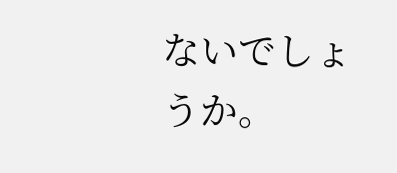ないでしょうか。